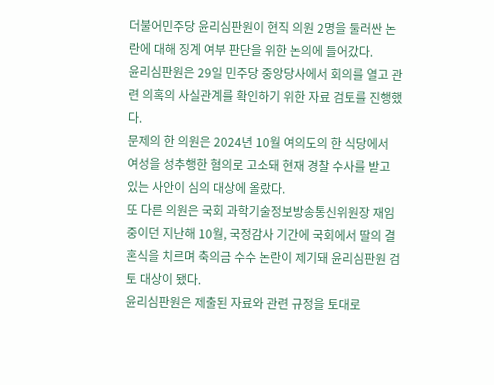더불어민주당 윤리심판원이 현직 의원 2명을 둘러싼 논란에 대해 징계 여부 판단을 위한 논의에 들어갔다.
윤리심판원은 29일 민주당 중앙당사에서 회의를 열고 관련 의혹의 사실관계를 확인하기 위한 자료 검토를 진행했다.
문제의 한 의원은 2024년 10월 여의도의 한 식당에서 여성을 성추행한 혐의로 고소돼 현재 경찰 수사를 받고 있는 사안이 심의 대상에 올랐다.
또 다른 의원은 국회 과학기술정보방송통신위원장 재임 중이던 지난해 10월, 국정감사 기간에 국회에서 딸의 결혼식을 치르며 축의금 수수 논란이 제기돼 윤리심판원 검토 대상이 됐다.
윤리심판원은 제출된 자료와 관련 규정을 토대로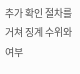추가 확인 절차를 거쳐 징계 수위와 여부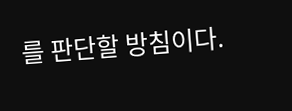를 판단할 방침이다.